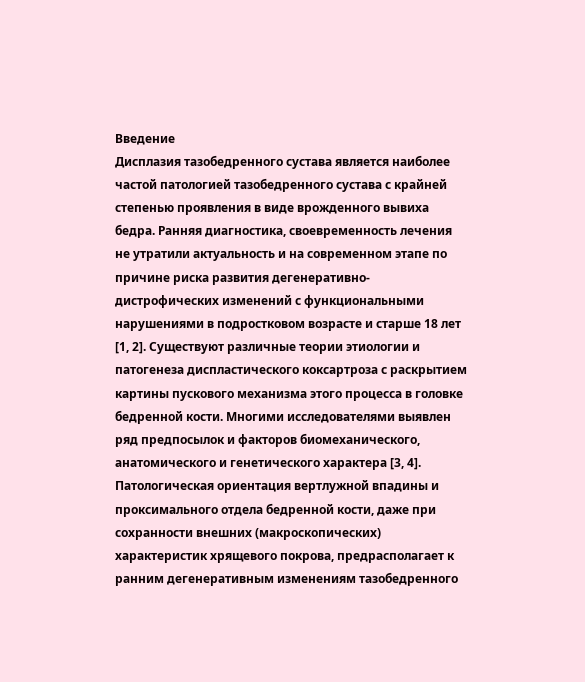Введение
Дисплазия тазобедренного сустава является наиболее частой патологией тазобедренного сустава с крайней степенью проявления в виде врожденного вывиха бедра. Ранняя диагностика, своевременность лечения не утратили актуальность и на современном этапе по причине риска развития дегенеративно-дистрофических изменений с функциональными нарушениями в подростковом возрасте и старше 18 лет [1, 2]. Существуют различные теории этиологии и патогенеза диспластического коксартроза с раскрытием картины пускового механизма этого процесса в головке бедренной кости. Многими исследователями выявлен ряд предпосылок и факторов биомеханического, анатомического и генетического характера [3, 4]. Патологическая ориентация вертлужной впадины и проксимального отдела бедренной кости, даже при сохранности внешних (макроскопических) характеристик хрящевого покрова, предрасполагает к ранним дегенеративным изменениям тазобедренного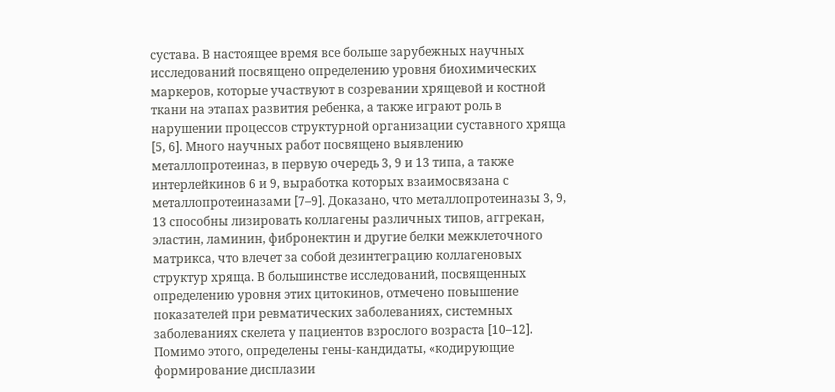сустава. В настоящее время все больше зарубежных научных исследований посвящено определению уровня биохимических маркеров, которые участвуют в созревании хрящевой и костной ткани на этапах развития ребенка, а также играют роль в нарушении процессов структурной организации суставного хряща [5, 6]. Много научных работ посвящено выявлению металлопротеиназ, в первую очередь 3, 9 и 13 типа, а также интерлейкинов 6 и 9, выработка которых взаимосвязана с металлопротеиназами [7–9]. Доказано, что металлопротеиназы 3, 9, 13 способны лизировать коллагены различных типов, аггрекан, эластин, ламинин, фибронектин и другие белки межклеточного матрикса, что влечет за собой дезинтеграцию коллагеновых структур хряща. В большинстве исследований, посвященных определению уровня этих цитокинов, отмечено повышение показателей при ревматических заболеваниях, системных заболеваниях скелета у пациентов взрослого возраста [10–12]. Помимо этого, определены гены-кандидаты, «кодирующие формирование дисплазии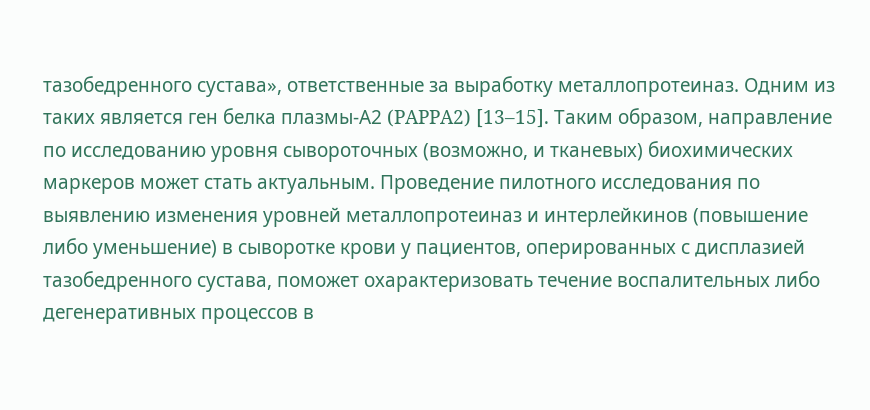тазобедренного сустава», ответственные за выработку металлопротеиназ. Одним из таких является ген белка плазмы-А2 (PAPPA2) [13–15]. Таким образом, направление по исследованию уровня сывороточных (возможно, и тканевых) биохимических маркеров может стать актуальным. Проведение пилотного исследования по выявлению изменения уровней металлопротеиназ и интерлейкинов (повышение либо уменьшение) в сыворотке крови у пациентов, оперированных с дисплазией тазобедренного сустава, поможет охарактеризовать течение воспалительных либо дегенеративных процессов в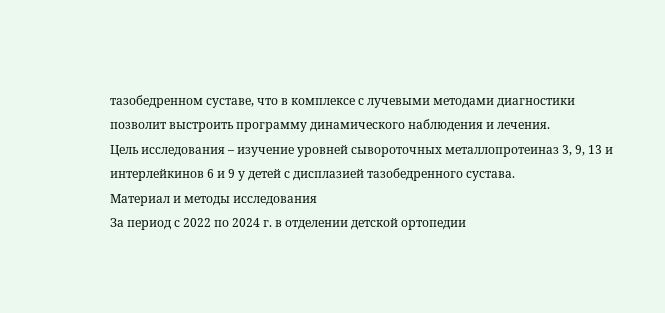тазобедренном суставе, что в комплексе с лучевыми методами диагностики позволит выстроить программу динамического наблюдения и лечения.
Цель исследования – изучение уровней сывороточных металлопротеиназ 3, 9, 13 и интерлейкинов 6 и 9 у детей с дисплазией тазобедренного сустава.
Материал и методы исследования
За период с 2022 по 2024 г. в отделении детской ортопедии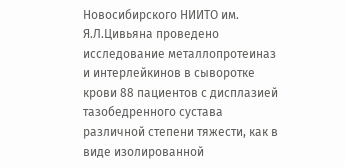Новосибирского НИИТО им. Я.Л.Цивьяна проведено исследование металлопротеиназ и интерлейкинов в сыворотке крови 88 пациентов с дисплазией тазобедренного сустава различной степени тяжести, как в виде изолированной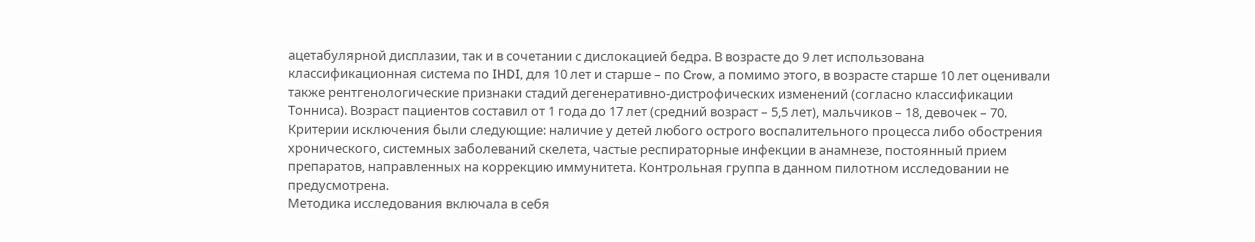ацетабулярной дисплазии, так и в сочетании с дислокацией бедра. В возрасте до 9 лет использована классификационная система по IHDI, для 10 лет и старше – по Crow, а помимо этого, в возрасте старше 10 лет оценивали также рентгенологические признаки стадий дегенеративно-дистрофических изменений (согласно классификации Тонниса). Возраст пациентов составил от 1 года до 17 лет (средний возраст – 5,5 лет), мальчиков – 18, девочек – 70. Критерии исключения были следующие: наличие у детей любого острого воспалительного процесса либо обострения хронического, системных заболеваний скелета, частые респираторные инфекции в анамнезе, постоянный прием препаратов, направленных на коррекцию иммунитета. Контрольная группа в данном пилотном исследовании не предусмотрена.
Методика исследования включала в себя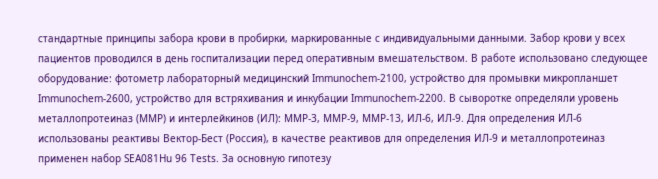стандартные принципы забора крови в пробирки, маркированные с индивидуальными данными. Забор крови у всех пациентов проводился в день госпитализации перед оперативным вмешательством. В работе использовано следующее оборудование: фотометр лабораторный медицинский Immunochem-2100, устройство для промывки микропланшет Immunochem-2600, устройство для встряхивания и инкубации Immunochem-2200. В сыворотке определяли уровень металлопротеиназ (ММР) и интерлейкинов (ИЛ): ММР-3, MMP-9, MMP-13, ИЛ-6, ИЛ-9. Для определения ИЛ-6 использованы реактивы Вектор-Бест (Россия), в качестве реактивов для определения ИЛ-9 и металлопротеиназ применен набор SEA081Hu 96 Tests. За основную гипотезу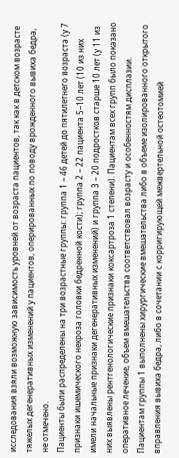исследования взяли возможную зависимость уровней от возраста пациентов, так как в детском возрасте тяжелых дегенеративных изменений у пациентов, оперированных по поводу врожденного вывиха бедра, не отмечено.
Пациенты были распределены на три возрастные группы: группа 1 – 46 детей до пятилетнего возраста (у 7 признаки ишемического некроза головки бедренной кости); группа 2 – 22 пациента 5–10 лет (10 из них имели начальные признаки дегенеративных изменений) и группа 3 – 20 подростков старше 10 лет (у 11 из них выявлены рентгенологические признаки коксартроза 1 степени). Пациентам всех групп было показано оперативное лечение, объем вмешательства соответствовал возрасту и особенностям дисплазии. Пациентам группы 1 выполнены хирургические вмешательства либо в объеме изолированного открытого вправления вывиха бедра, либо в сочетании с корригирующей межвертельной остеотомией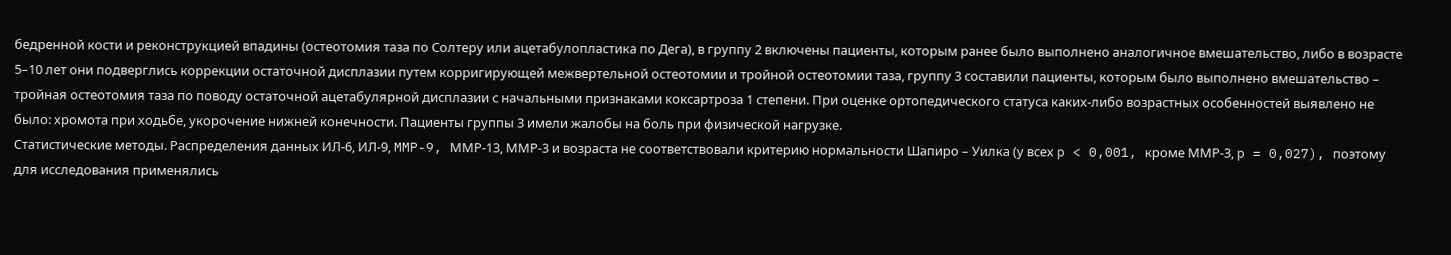бедренной кости и реконструкцией впадины (остеотомия таза по Солтеру или ацетабулопластика по Дега), в группу 2 включены пациенты, которым ранее было выполнено аналогичное вмешательство, либо в возрасте 5–10 лет они подверглись коррекции остаточной дисплазии путем корригирующей межвертельной остеотомии и тройной остеотомии таза, группу 3 составили пациенты, которым было выполнено вмешательство – тройная остеотомия таза по поводу остаточной ацетабулярной дисплазии с начальными признаками коксартроза 1 степени. При оценке ортопедического статуса каких-либо возрастных особенностей выявлено не было: хромота при ходьбе, укорочение нижней конечности. Пациенты группы 3 имели жалобы на боль при физической нагрузке.
Статистические методы. Распределения данных ИЛ-6, ИЛ-9, MMP-9, ММР-13, ММР-3 и возраста не соответствовали критерию нормальности Шапиро – Уилка (у всех p < 0,001, кроме ММР-3, p = 0,027), поэтому для исследования применялись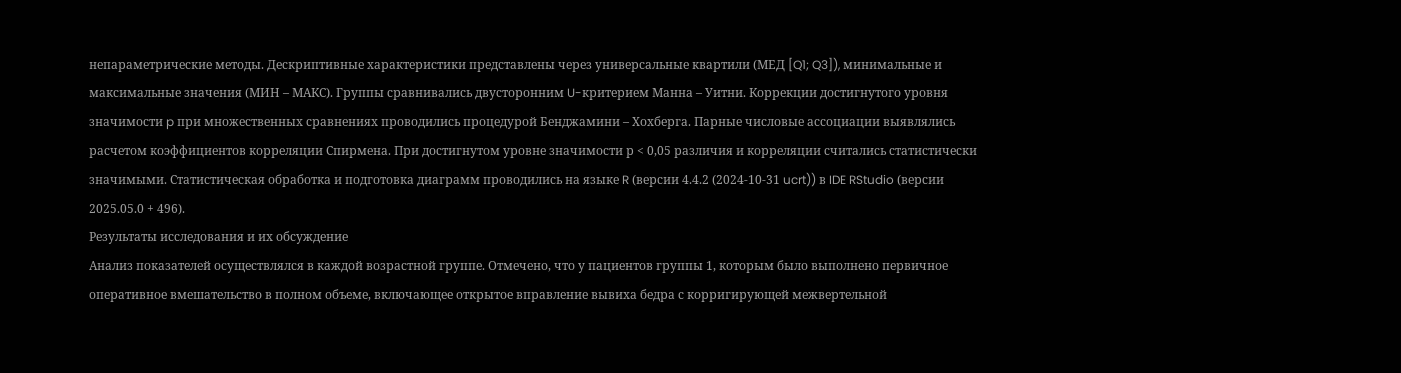непараметрические методы. Дескриптивные характеристики представлены через универсальные квартили (МЕД [Q1; Q3]), минимальные и максимальные значения (МИН – МАКС). Группы сравнивались двусторонним U-критерием Манна – Уитни. Коррекции достигнутого уровня значимости p при множественных сравнениях проводились процедурой Бенджамини – Хохберга. Парные числовые ассоциации выявлялись расчетом коэффициентов корреляции Спирмена. При достигнутом уровне значимости р < 0,05 различия и корреляции считались статистически значимыми. Статистическая обработка и подготовка диаграмм проводились на языке R (версии 4.4.2 (2024-10-31 ucrt)) в IDE RStudio (версии 2025.05.0 + 496).
Результаты исследования и их обсуждение
Анализ показателей осуществлялся в каждой возрастной группе. Отмечено, что у пациентов группы 1, которым было выполнено первичное оперативное вмешательство в полном объеме, включающее открытое вправление вывиха бедра с корригирующей межвертельной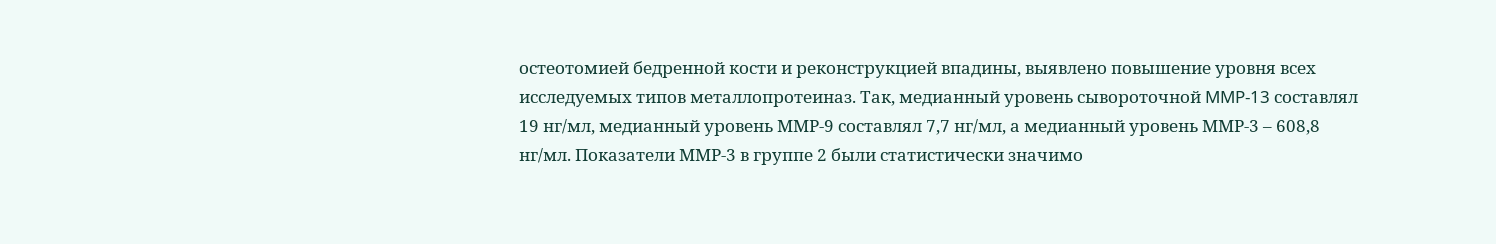остеотомией бедренной кости и реконструкцией впадины, выявлено повышение уровня всех исследуемых типов металлопротеиназ. Так, медианный уровень сывороточной MMP-13 составлял 19 нг/мл, медианный уровень ММР-9 составлял 7,7 нг/мл, а медианный уровень ММР-3 – 608,8 нг/мл. Показатели ММР-3 в группе 2 были статистически значимо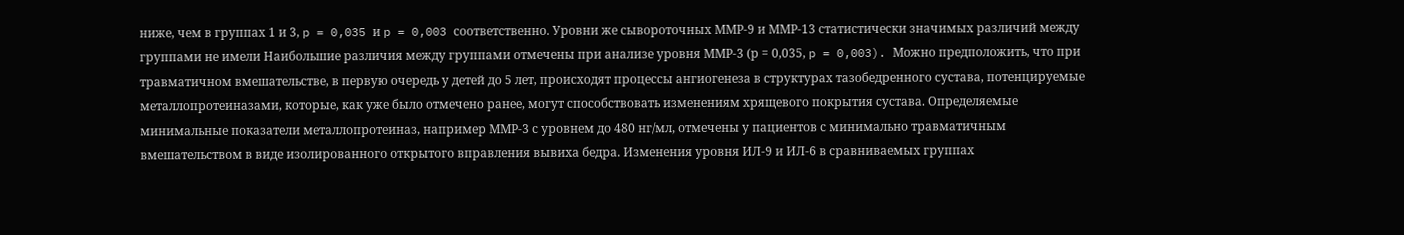ниже, чем в группах 1 и 3, p = 0,035 и p = 0,003 соответственно. Уровни же сывороточных ММР-9 и ММР-13 статистически значимых различий между группами не имели Наибольшие различия между группами отмечены при анализе уровня ММР-3 (р = 0,035, p = 0,003). Можно предположить, что при травматичном вмешательстве, в первую очередь у детей до 5 лет, происходят процессы ангиогенеза в структурах тазобедренного сустава, потенцируемые металлопротеиназами, которые, как уже было отмечено ранее, могут способствовать изменениям хрящевого покрытия сустава. Определяемые минимальные показатели металлопротеиназ, например ММР-3 с уровнем до 480 нг/мл, отмечены у пациентов с минимально травматичным вмешательством в виде изолированного открытого вправления вывиха бедра. Изменения уровня ИЛ-9 и ИЛ-6 в сравниваемых группах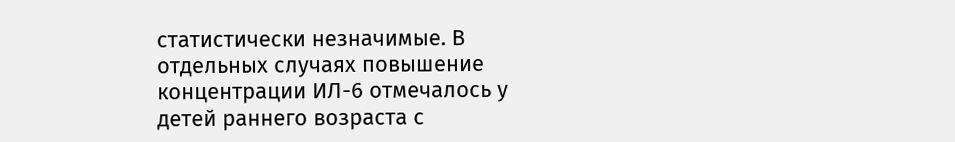статистически незначимые. В отдельных случаях повышение концентрации ИЛ-6 отмечалось у детей раннего возраста с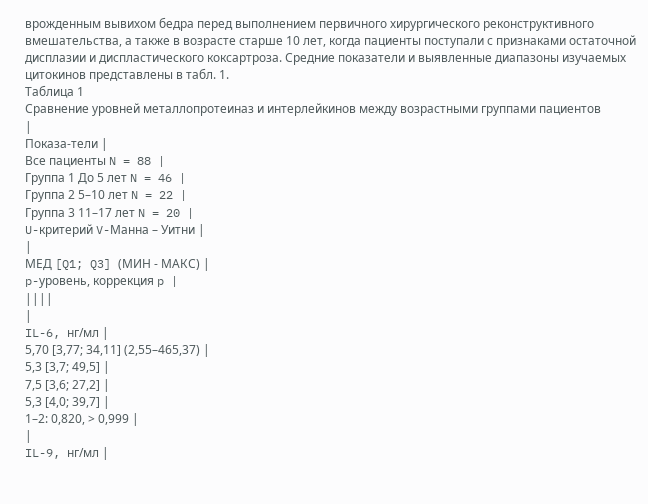врожденным вывихом бедра перед выполнением первичного хирургического реконструктивного вмешательства, а также в возрасте старше 10 лет, когда пациенты поступали с признаками остаточной дисплазии и диспластического коксартроза. Средние показатели и выявленные диапазоны изучаемых цитокинов представлены в табл. 1.
Таблица 1
Сравнение уровней металлопротеиназ и интерлейкинов между возрастными группами пациентов
|
Показа-тели |
Все пациенты N = 88 |
Группа 1 До 5 лет N = 46 |
Группа 2 5–10 лет N = 22 |
Группа 3 11–17 лет N = 20 |
U-критерий V-Манна – Уитни |
|
МЕД [Q1; Q3] (МИН - МАКС) |
p-уровень, коррекция p |
||||
|
IL-6, нг/мл |
5,70 [3,77; 34,11] (2,55–465,37) |
5,3 [3,7; 49,5] |
7,5 [3,6; 27,2] |
5,3 [4,0; 39,7] |
1–2: 0,820, > 0,999 |
|
IL-9, нг/мл |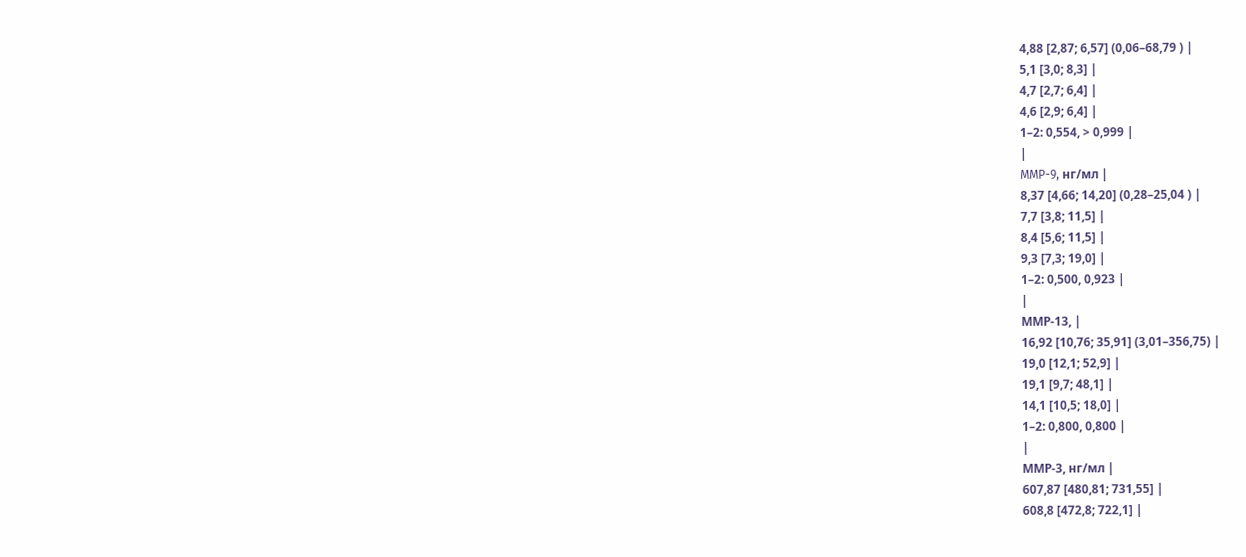4,88 [2,87; 6,57] (0,06–68,79 ) |
5,1 [3,0; 8,3] |
4,7 [2,7; 6,4] |
4,6 [2,9; 6,4] |
1–2: 0,554, > 0,999 |
|
MMP-9, нг/мл |
8,37 [4,66; 14,20] (0,28–25,04 ) |
7,7 [3,8; 11,5] |
8,4 [5,6; 11,5] |
9,3 [7,3; 19,0] |
1–2: 0,500, 0,923 |
|
ММР-13, |
16,92 [10,76; 35,91] (3,01–356,75) |
19,0 [12,1; 52,9] |
19,1 [9,7; 48,1] |
14,1 [10,5; 18,0] |
1–2: 0,800, 0,800 |
|
ММР-3, нг/мл |
607,87 [480,81; 731,55] |
608,8 [472,8; 722,1] |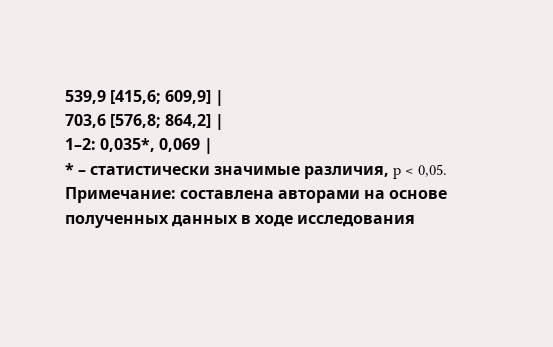539,9 [415,6; 609,9] |
703,6 [576,8; 864,2] |
1–2: 0,035*, 0,069 |
* – статистически значимые различия, p < 0,05.
Примечание: составлена авторами на основе полученных данных в ходе исследования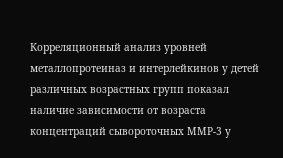Корреляционный анализ уровней металлопротеиназ и интерлейкинов у детей различных возрастных групп показал наличие зависимости от возраста концентраций сывороточных ММР-3 у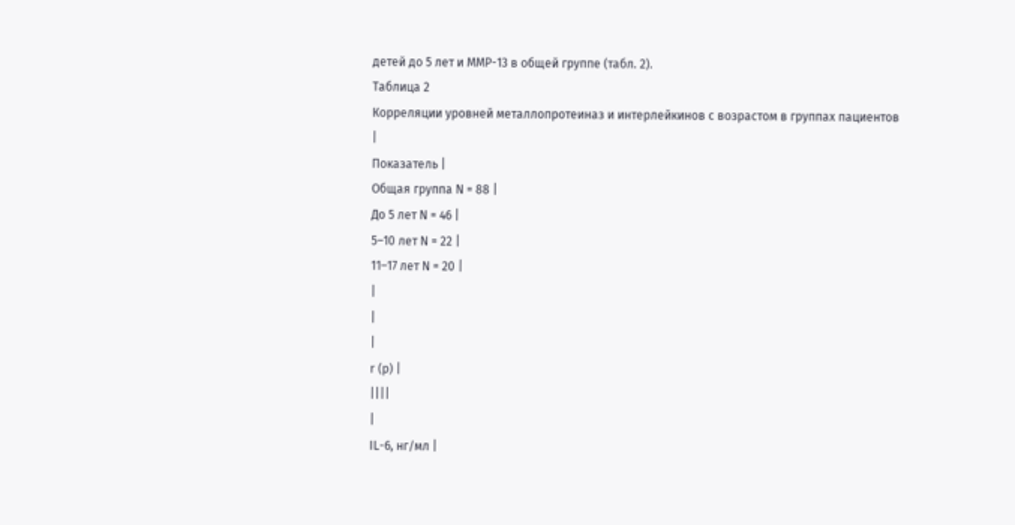детей до 5 лет и ММР-13 в общей группе (табл. 2).
Таблица 2
Корреляции уровней металлопротеиназ и интерлейкинов с возрастом в группах пациентов
|
Показатель |
Общая группа N = 88 |
До 5 лет N = 46 |
5–10 лет N = 22 |
11–17 лет N = 20 |
|
|
|
r (p) |
||||
|
IL-6, нг/мл |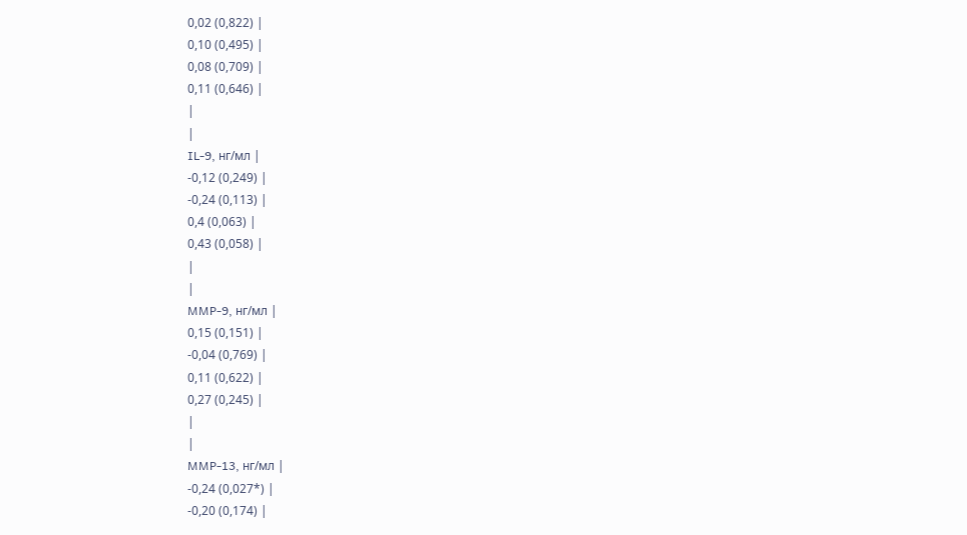0,02 (0,822) |
0,10 (0,495) |
0,08 (0,709) |
0,11 (0,646) |
|
|
IL-9, нг/мл |
-0,12 (0,249) |
-0,24 (0,113) |
0,4 (0,063) |
0,43 (0,058) |
|
|
MMP-9, нг/мл |
0,15 (0,151) |
-0,04 (0,769) |
0,11 (0,622) |
0,27 (0,245) |
|
|
MMP-13, нг/мл |
-0,24 (0,027*) |
-0,20 (0,174) |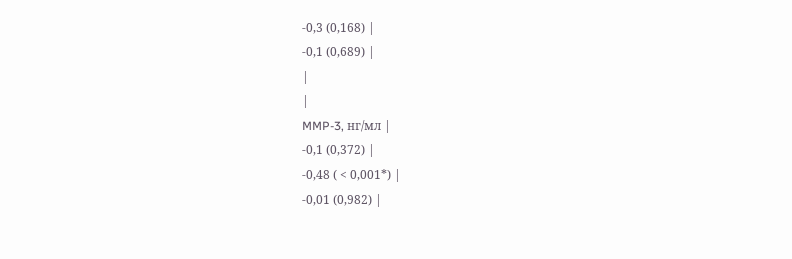-0,3 (0,168) |
-0,1 (0,689) |
|
|
MMP-3, нг/мл |
-0,1 (0,372) |
-0,48 ( < 0,001*) |
-0,01 (0,982) |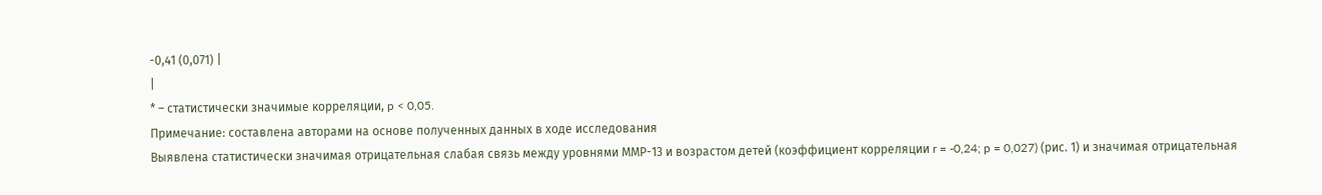-0,41 (0,071) |
|
* – статистически значимые корреляции, p < 0,05.
Примечание: составлена авторами на основе полученных данных в ходе исследования
Выявлена статистически значимая отрицательная слабая связь между уровнями ММР-13 и возрастом детей (коэффициент корреляции r = -0,24; p = 0,027) (рис. 1) и значимая отрицательная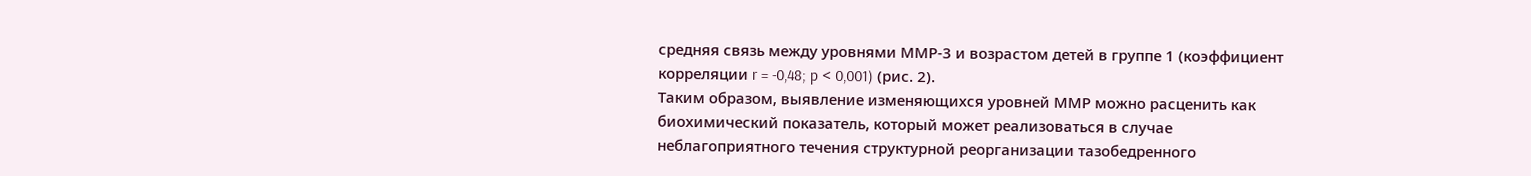средняя связь между уровнями ММР-3 и возрастом детей в группе 1 (коэффициент корреляции r = -0,48; p < 0,001) (рис. 2).
Таким образом, выявление изменяющихся уровней ММР можно расценить как биохимический показатель, который может реализоваться в случае неблагоприятного течения структурной реорганизации тазобедренного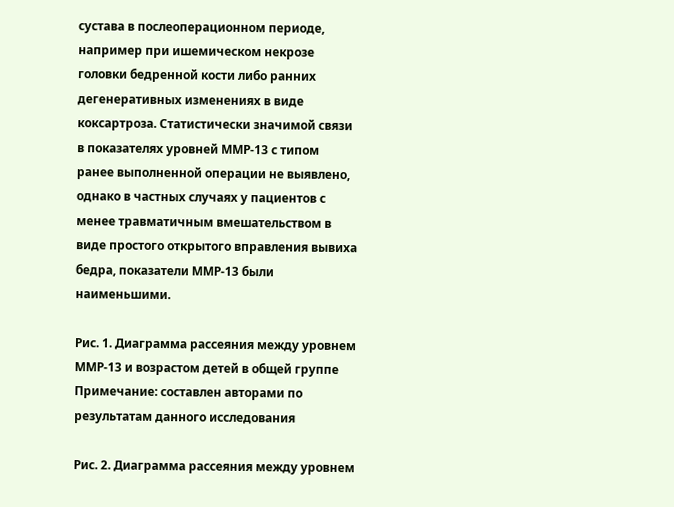сустава в послеоперационном периоде, например при ишемическом некрозе головки бедренной кости либо ранних дегенеративных изменениях в виде коксартроза. Статистически значимой связи в показателях уровней ММР-13 с типом ранее выполненной операции не выявлено, однако в частных случаях у пациентов с менее травматичным вмешательством в виде простого открытого вправления вывиха бедра, показатели ММР-13 были наименьшими.

Рис. 1. Диаграмма рассеяния между уровнем ММР-13 и возрастом детей в общей группе
Примечание: составлен авторами по результатам данного исследования

Рис. 2. Диаграмма рассеяния между уровнем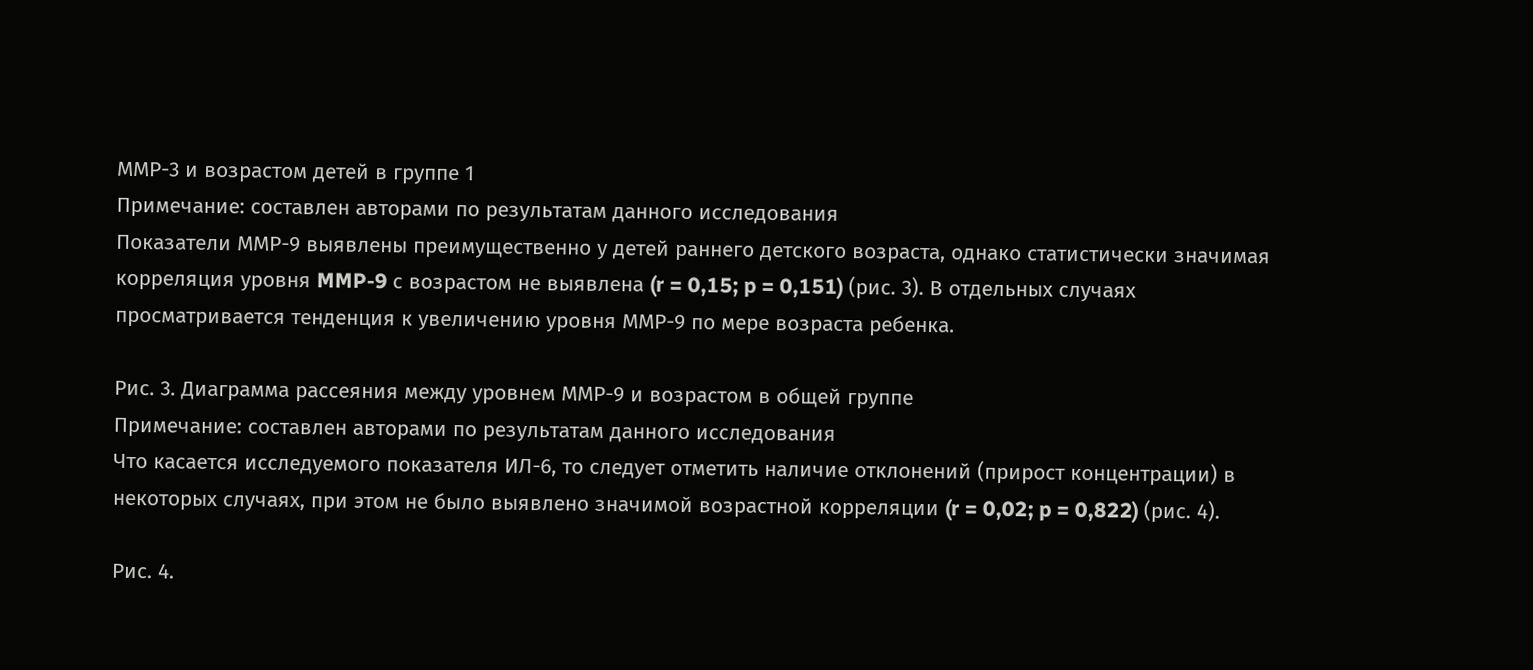ММР-3 и возрастом детей в группе 1
Примечание: составлен авторами по результатам данного исследования
Показатели ММР-9 выявлены преимущественно у детей раннего детского возраста, однако статистически значимая корреляция уровня MMP-9 с возрастом не выявлена (r = 0,15; p = 0,151) (рис. 3). В отдельных случаях просматривается тенденция к увеличению уровня ММР-9 по мере возраста ребенка.

Рис. 3. Диаграмма рассеяния между уровнем ММР-9 и возрастом в общей группе
Примечание: составлен авторами по результатам данного исследования
Что касается исследуемого показателя ИЛ-6, то следует отметить наличие отклонений (прирост концентрации) в некоторых случаях, при этом не было выявлено значимой возрастной корреляции (r = 0,02; p = 0,822) (рис. 4).

Рис. 4.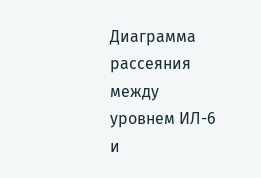Диаграмма рассеяния между уровнем ИЛ-6 и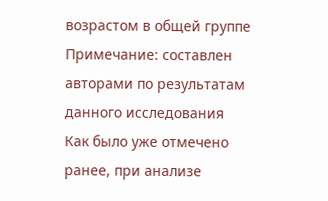возрастом в общей группе
Примечание: составлен авторами по результатам данного исследования
Как было уже отмечено ранее, при анализе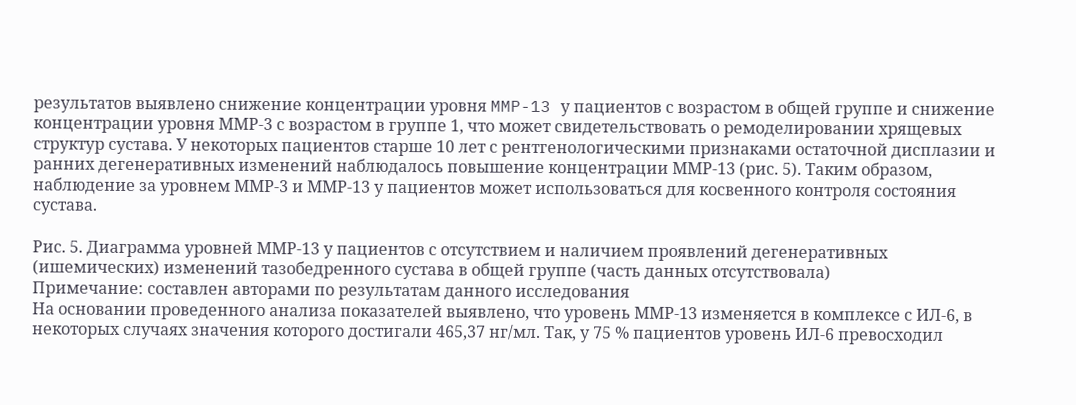результатов выявлено снижение концентрации уровня MMP-13 у пациентов с возрастом в общей группе и снижение концентрации уровня ММР-3 с возрастом в группе 1, что может свидетельствовать о ремоделировании хрящевых структур сустава. У некоторых пациентов старше 10 лет с рентгенологическими признаками остаточной дисплазии и ранних дегенеративных изменений наблюдалось повышение концентрации ММР-13 (рис. 5). Таким образом, наблюдение за уровнем ММР-3 и ММР-13 у пациентов может использоваться для косвенного контроля состояния сустава.

Рис. 5. Диаграмма уровней ММР-13 у пациентов с отсутствием и наличием проявлений дегенеративных (ишемических) изменений тазобедренного сустава в общей группе (часть данных отсутствовала)
Примечание: составлен авторами по результатам данного исследования
На основании проведенного анализа показателей выявлено, что уровень ММР-13 изменяется в комплексе с ИЛ-6, в некоторых случаях значения которого достигали 465,37 нг/мл. Так, у 75 % пациентов уровень ИЛ-6 превосходил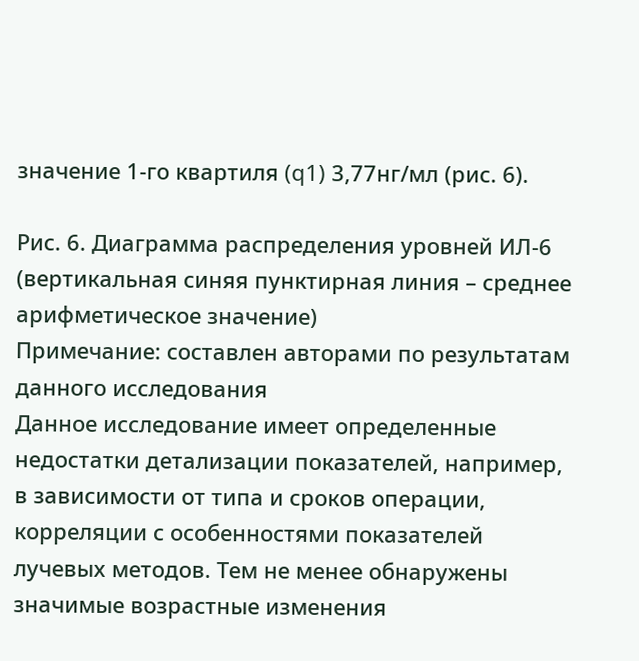значение 1-го квартиля (q1) 3,77нг/мл (рис. 6).

Рис. 6. Диаграмма распределения уровней ИЛ-6 (вертикальная синяя пунктирная линия – среднее арифметическое значение)
Примечание: составлен авторами по результатам данного исследования
Данное исследование имеет определенные недостатки детализации показателей, например, в зависимости от типа и сроков операции, корреляции с особенностями показателей лучевых методов. Тем не менее обнаружены значимые возрастные изменения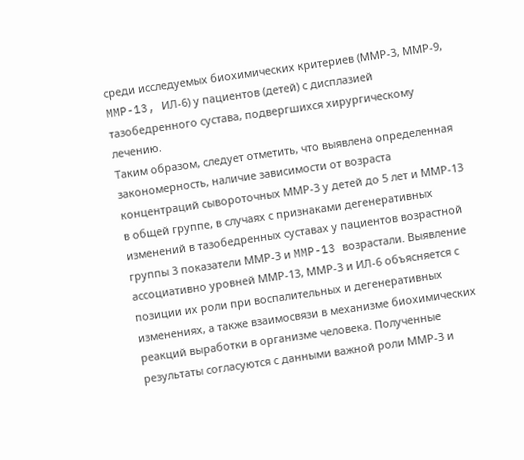среди исследуемых биохимических критериев (ММР-3, ММР-9, MMP-13, ИЛ-6) у пациентов (детей) с дисплазией тазобедренного сустава, подвергшихся хирургическому лечению.
Таким образом, следует отметить, что выявлена определенная закономерность, наличие зависимости от возраста концентраций сывороточных ММР-3 у детей до 5 лет и ММР-13 в общей группе, в случаях с признаками дегенеративных изменений в тазобедренных суставах у пациентов возрастной группы 3 показатели ММР-3 и MMP-13 возрастали. Выявление ассоциативно уровней ММР-13, ММР-3 и ИЛ-6 объясняется с позиции их роли при воспалительных и дегенеративных изменениях, а также взаимосвязи в механизме биохимических реакций выработки в организме человека. Полученные результаты согласуются с данными важной роли ММР-3 и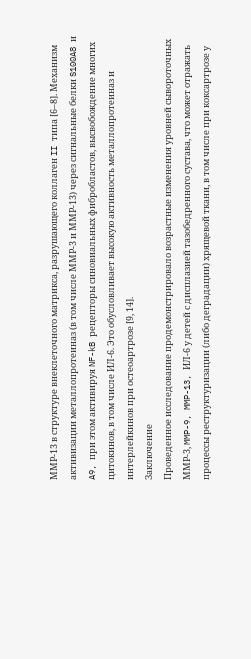ММР-13 в структуре внеклеточного матрикса, разрушающего коллаген II типа [6–8]. Механизм активизации металлопротеиназ (в том числе ММР-3 и ММР-13) через сигнальные белки S100A8 и A9, при этом активируя NF-kB рецепторы синовиальных фибробластов, высвобождение многих цитокинов, в том числе ИЛ-6. Это обусловливает высокую активность металлопротеиназ и интерлейкинов при остеоартрозе [9, 14].
Заключение
Проведенное исследование продемонстрировало возрастные изменения уровней сывороточных ММР-3, MMP-9, MMP-13, ИЛ-6 у детей с дисплазией тазобедренного сустава, что может отражать процессы реструктуризации (либо деградации) хрящевой ткани, в том числе при коксартрозе у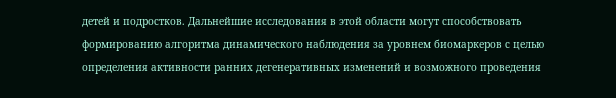детей и подростков. Дальнейшие исследования в этой области могут способствовать формированию алгоритма динамического наблюдения за уровнем биомаркеров с целью определения активности ранних дегенеративных изменений и возможного проведения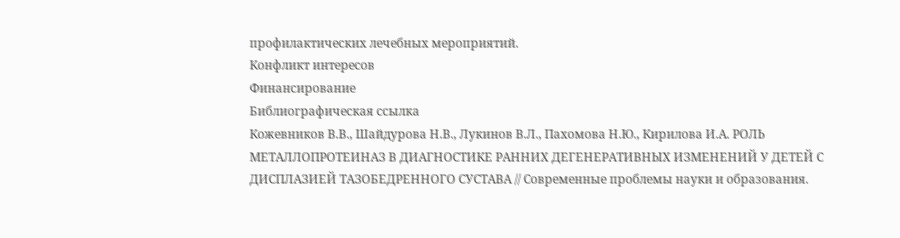профилактических лечебных мероприятий.
Конфликт интересов
Финансирование
Библиографическая ссылка
Кожевников В.В., Шайдурова Н.В., Лукинов В.Л., Пахомова Н.Ю., Кирилова И.А. РОЛЬ МЕТАЛЛОПРОТЕИНАЗ В ДИАГНОСТИКЕ РАННИХ ДЕГЕНЕРАТИВНЫХ ИЗМЕНЕНИЙ У ДЕТЕЙ С ДИСПЛАЗИЕЙ ТАЗОБЕДРЕННОГО СУСТАВА // Современные проблемы науки и образования.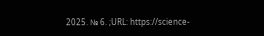2025. № 6. ;URL: https://science-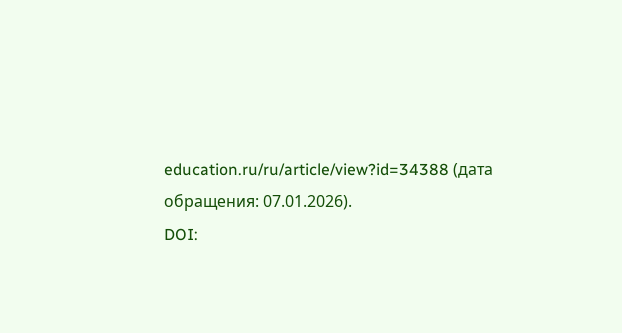education.ru/ru/article/view?id=34388 (дата обращения: 07.01.2026).
DOI: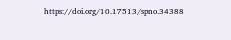https://doi.org/10.17513/spno.34388